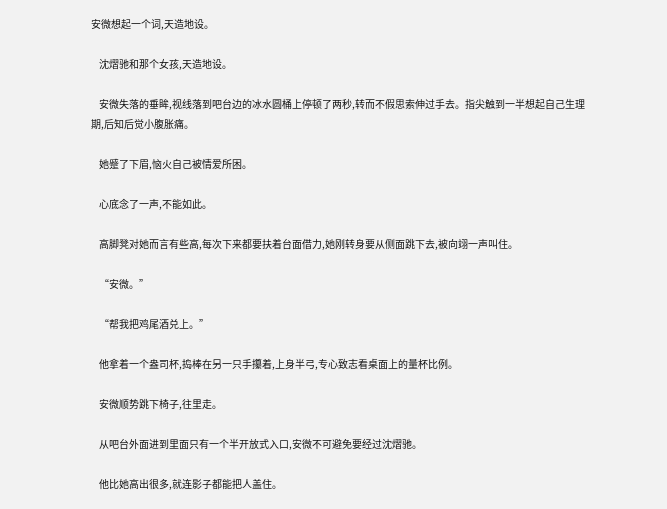安微想起一个词,天造地设。

    沈熠驰和那个女孩,天造地设。

    安微失落的垂眸,视线落到吧台边的冰水圆桶上停顿了两秒,转而不假思索伸过手去。指尖触到一半想起自己生理期,后知后觉小腹胀痛。

    她蹙了下眉,恼火自己被情爱所困。

    心底念了一声,不能如此。

    高脚凳对她而言有些高,每次下来都要扶着台面借力,她刚转身要从侧面跳下去,被向翊一声叫住。

    “安微。”

    “帮我把鸡尾酒兑上。”

    他拿着一个盎司杯,捣棒在另一只手攥着,上身半弓,专心致志看桌面上的量杯比例。

    安微顺势跳下椅子,往里走。

    从吧台外面进到里面只有一个半开放式入口,安微不可避免要经过沈熠驰。

    他比她高出很多,就连影子都能把人盖住。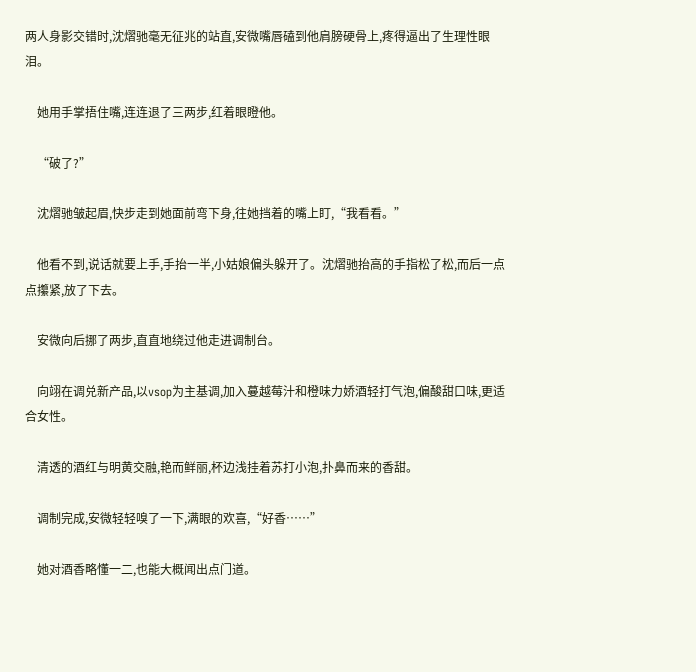两人身影交错时,沈熠驰毫无征兆的站直,安微嘴唇磕到他肩膀硬骨上,疼得逼出了生理性眼泪。

    她用手掌捂住嘴,连连退了三两步,红着眼瞪他。

    “破了?”

    沈熠驰皱起眉,快步走到她面前弯下身,往她挡着的嘴上盯,“我看看。”

    他看不到,说话就要上手,手抬一半,小姑娘偏头躲开了。沈熠驰抬高的手指松了松,而后一点点攥紧,放了下去。

    安微向后挪了两步,直直地绕过他走进调制台。

    向翊在调兑新产品,以vsop为主基调,加入蔓越莓汁和橙味力娇酒轻打气泡,偏酸甜口味,更适合女性。

    清透的酒红与明黄交融,艳而鲜丽,杯边浅挂着苏打小泡,扑鼻而来的香甜。

    调制完成,安微轻轻嗅了一下,满眼的欢喜,“好香……”

    她对酒香略懂一二,也能大概闻出点门道。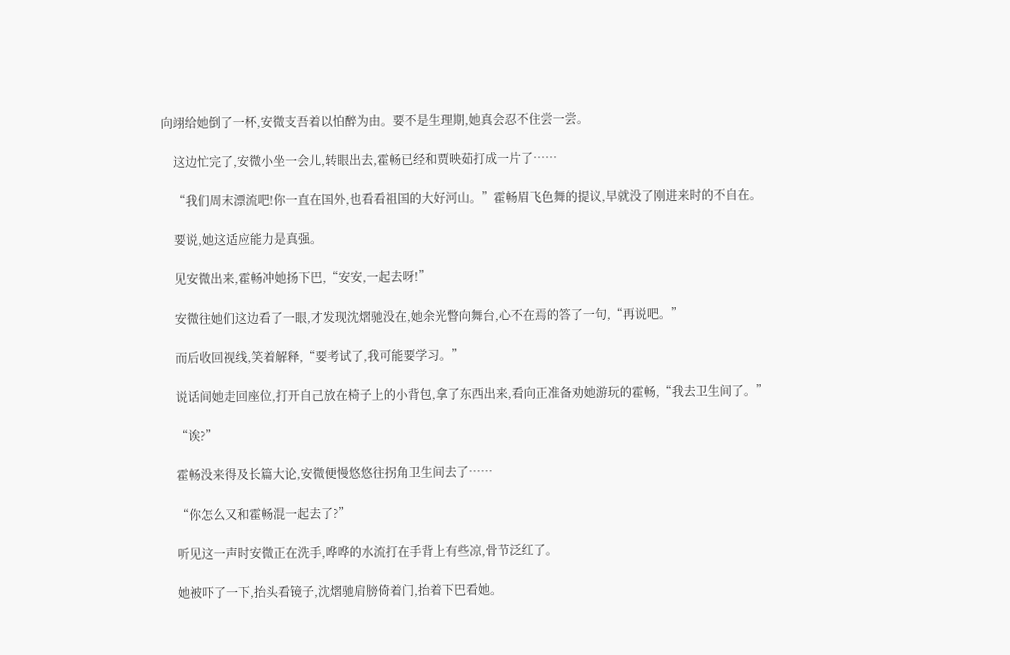向翊给她倒了一杯,安微支吾着以怕醉为由。要不是生理期,她真会忍不住尝一尝。

    这边忙完了,安微小坐一会儿,转眼出去,霍畅已经和贾映茹打成一片了……

    “我们周末漂流吧!你一直在国外,也看看祖国的大好河山。”霍畅眉飞色舞的提议,早就没了刚进来时的不自在。

    要说,她这适应能力是真强。

    见安微出来,霍畅冲她扬下巴,“安安,一起去呀!”

    安微往她们这边看了一眼,才发现沈熠驰没在,她余光瞥向舞台,心不在焉的答了一句,“再说吧。”

    而后收回视线,笑着解释,“要考试了,我可能要学习。”

    说话间她走回座位,打开自己放在椅子上的小背包,拿了东西出来,看向正准备劝她游玩的霍畅,“我去卫生间了。”

    “诶?”

    霍畅没来得及长篇大论,安微便慢悠悠往拐角卫生间去了……

    “你怎么又和霍畅混一起去了?”

    听见这一声时安微正在洗手,哗哗的水流打在手背上有些凉,骨节泛红了。

    她被吓了一下,抬头看镜子,沈熠驰肩膀倚着门,抬着下巴看她。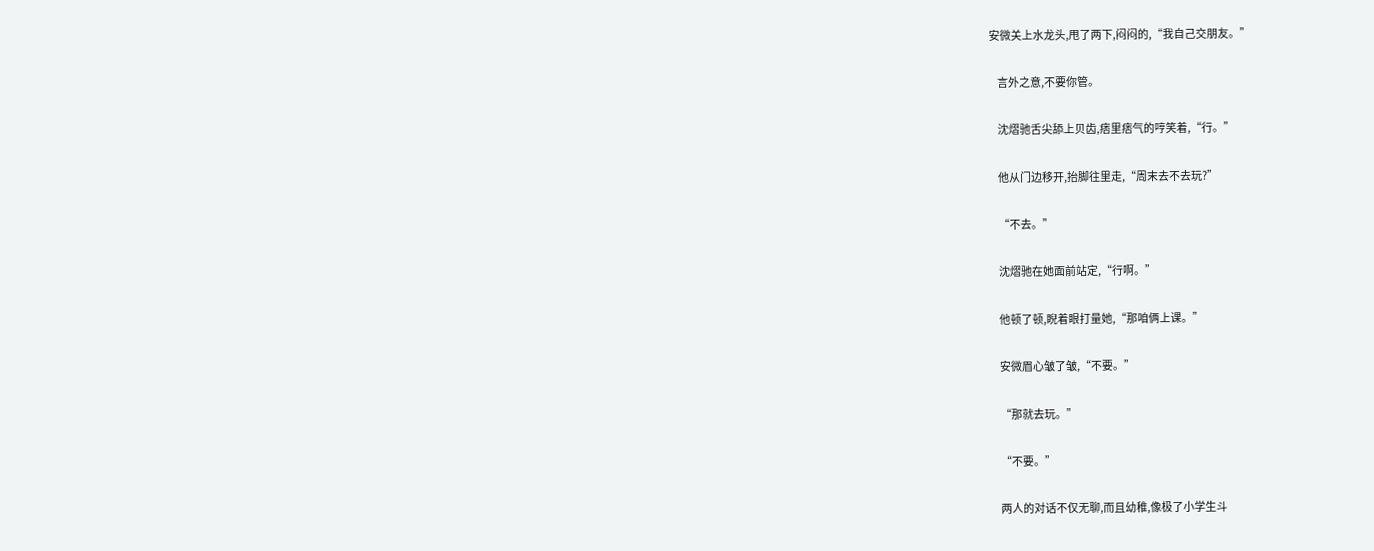安微关上水龙头,甩了两下,闷闷的,“我自己交朋友。”

    言外之意,不要你管。

    沈熠驰舌尖舔上贝齿,痞里痞气的哼笑着,“行。”

    他从门边移开,抬脚往里走,“周末去不去玩?”

    “不去。”

    沈熠驰在她面前站定,“行啊。”

    他顿了顿,睨着眼打量她,“那咱俩上课。”

    安微眉心皱了皱,“不要。”

    “那就去玩。”

    “不要。”

    两人的对话不仅无聊,而且幼稚,像极了小学生斗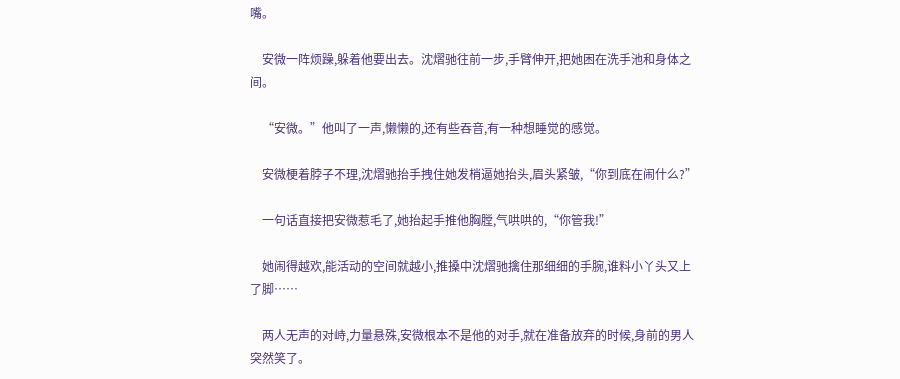嘴。

    安微一阵烦躁,躲着他要出去。沈熠驰往前一步,手臂伸开,把她困在洗手池和身体之间。

    “安微。”他叫了一声,懒懒的,还有些吞音,有一种想睡觉的感觉。

    安微梗着脖子不理,沈熠驰抬手拽住她发梢逼她抬头,眉头紧皱,“你到底在闹什么?”

    一句话直接把安微惹毛了,她抬起手推他胸膛,气哄哄的,“你管我!”

    她闹得越欢,能活动的空间就越小,推搡中沈熠驰擒住那细细的手腕,谁料小丫头又上了脚……

    两人无声的对峙,力量悬殊,安微根本不是他的对手,就在准备放弃的时候,身前的男人突然笑了。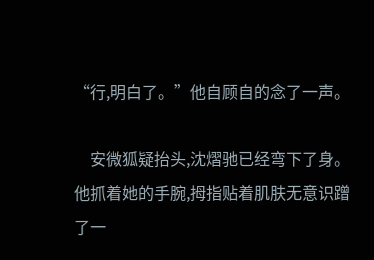“行,明白了。”他自顾自的念了一声。

    安微狐疑抬头,沈熠驰已经弯下了身。他抓着她的手腕,拇指贴着肌肤无意识蹭了一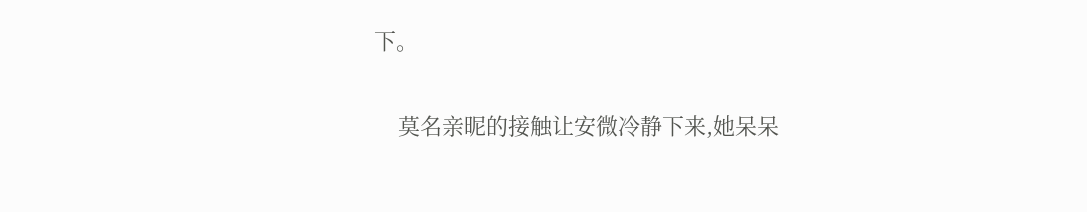下。

    莫名亲昵的接触让安微冷静下来,她呆呆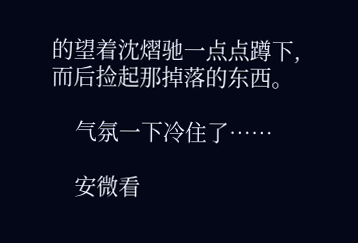的望着沈熠驰一点点蹲下,而后捡起那掉落的东西。

    气氛一下冷住了……

    安微看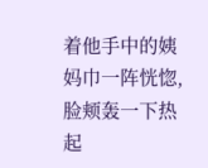着他手中的姨妈巾一阵恍惚,脸颊轰一下热起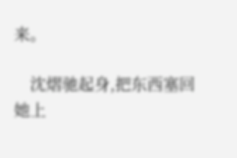来。

    沈熠驰起身,把东西塞回她上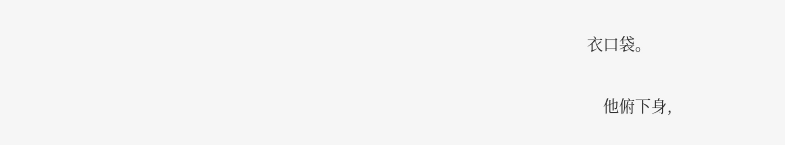衣口袋。

    他俯下身,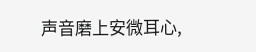声音磨上安微耳心,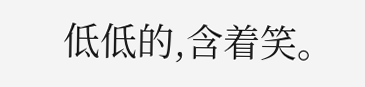低低的,含着笑。